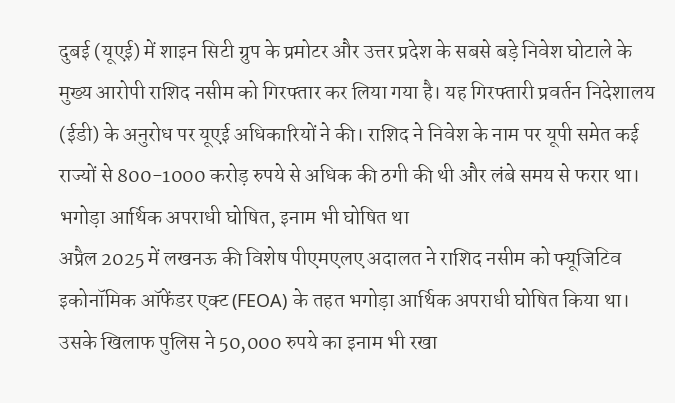दुबई (यूएई) में शाइन सिटी ग्रुप के प्रमोटर और उत्तर प्रदेश के सबसे बड़े निवेश घोटाले के मुख्य आरोपी राशिद नसीम को गिरफ्तार कर लिया गया है। यह गिरफ्तारी प्रवर्तन निदेशालय (ईडी) के अनुरोध पर यूएई अधिकारियों ने की। राशिद ने निवेश के नाम पर यूपी समेत कई राज्यों से 800-1000 करोड़ रुपये से अधिक की ठगी की थी और लंबे समय से फरार था।
भगोड़ा आर्थिक अपराधी घोषित, इनाम भी घोषित था
अप्रैल 2025 में लखनऊ की विशेष पीएमएलए अदालत ने राशिद नसीम को फ्यूजिटिव इकोनॉमिक ऑफेंडर एक्ट (FEOA) के तहत भगोड़ा आर्थिक अपराधी घोषित किया था। उसके खिलाफ पुलिस ने 50,000 रुपये का इनाम भी रखा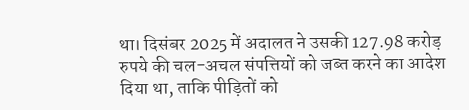था। दिसंबर 2025 में अदालत ने उसकी 127.98 करोड़ रुपये की चल-अचल संपत्तियों को जब्त करने का आदेश दिया था, ताकि पीड़ितों को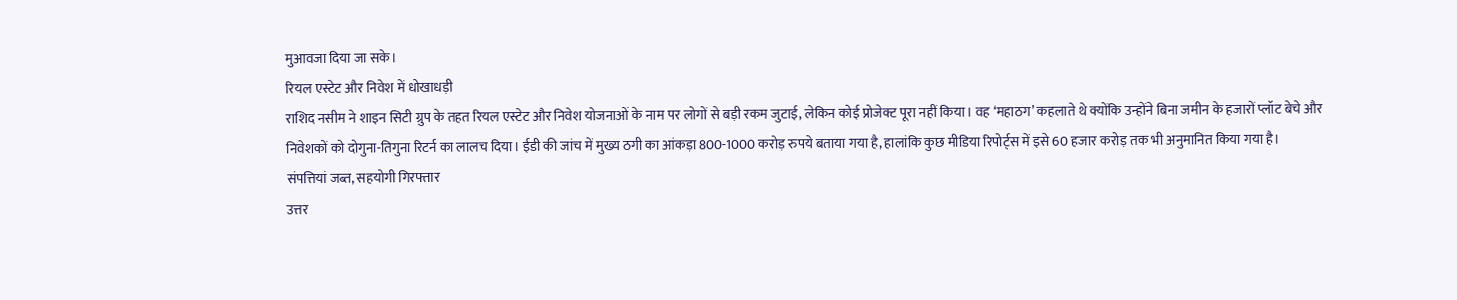मुआवजा दिया जा सके।
रियल एस्टेट और निवेश में धोखाधड़ी
राशिद नसीम ने शाइन सिटी ग्रुप के तहत रियल एस्टेट और निवेश योजनाओं के नाम पर लोगों से बड़ी रकम जुटाई, लेकिन कोई प्रोजेक्ट पूरा नहीं किया। वह ‘महाठग’ कहलाते थे क्योंकि उन्होंने बिना जमीन के हजारों प्लॉट बेचे और निवेशकों को दोगुना-तिगुना रिटर्न का लालच दिया। ईडी की जांच में मुख्य ठगी का आंकड़ा 800-1000 करोड़ रुपये बताया गया है, हालांकि कुछ मीडिया रिपोर्ट्स में इसे 60 हजार करोड़ तक भी अनुमानित किया गया है।
संपत्तियां जब्त, सहयोगी गिरफ्तार
उत्तर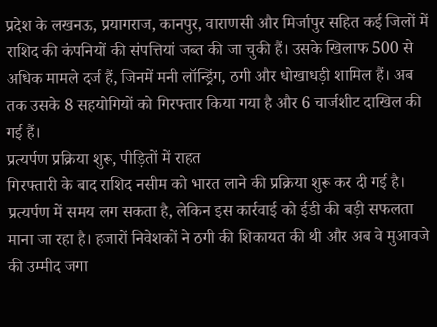प्रदेश के लखनऊ, प्रयागराज, कानपुर, वाराणसी और मिर्जापुर सहित कई जिलों में राशिद की कंपनियों की संपत्तियां जब्त की जा चुकी हैं। उसके खिलाफ 500 से अधिक मामले दर्ज हैं, जिनमें मनी लॉन्ड्रिंग, ठगी और धोखाधड़ी शामिल हैं। अब तक उसके 8 सहयोगियों को गिरफ्तार किया गया है और 6 चार्जशीट दाखिल की गई हैं।
प्रत्यर्पण प्रक्रिया शुरू, पीड़ितों में राहत
गिरफ्तारी के बाद राशिद नसीम को भारत लाने की प्रक्रिया शुरू कर दी गई है। प्रत्यर्पण में समय लग सकता है, लेकिन इस कार्रवाई को ईडी की बड़ी सफलता माना जा रहा है। हजारों निवेशकों ने ठगी की शिकायत की थी और अब वे मुआवजे की उम्मीद जगा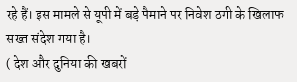रहे हैं। इस मामले से यूपी में बड़े पैमाने पर निवेश ठगी के खिलाफ सख्त संदेश गया है।
( देश और दुनिया की खबरों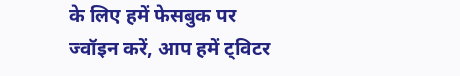के लिए हमें फेसबुक पर ज्वॉइन करें, आप हमें ट्विटर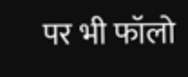पर भी फॉलो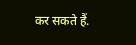कर सकते हैं.